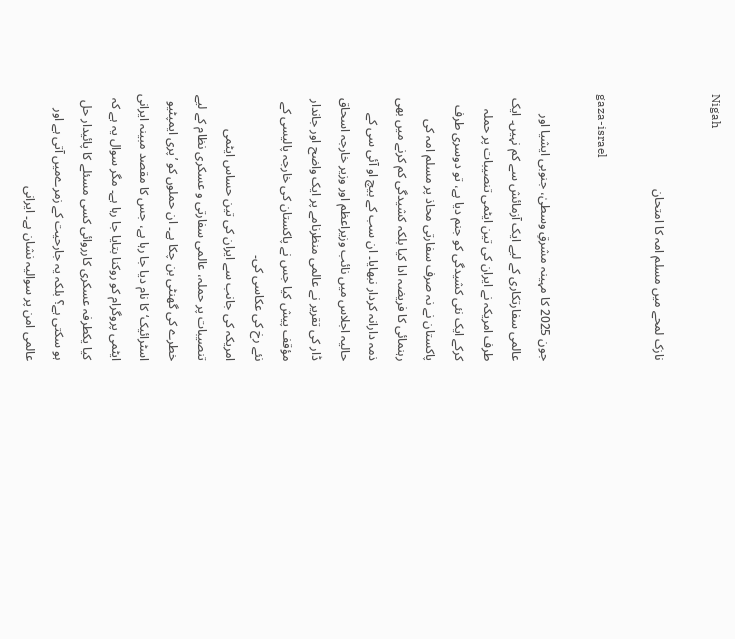Nigah

نازک لمحے میں مسلم امہ کا امتحان

gaza-israel

جون 2025 کا مہینہ مشرقِ وسطیٰ، جنوبی ایشیا اور عالمی سفارتکاری کے لیے ایک آزمائش سے کم نہیں۔ ایک طرف امریکہ نے ایران کی تین ایٹمی تنصیبات پر حملہ کرکے ایک نئی کشیدگی کو جنم دیا ہے، تو دوسری طرف پاکستان نے نہ صرف سفارتی محاذ پر مسلم امہ کی رہنمائی کا فریضہ ادا کیا بلکہ کشیدگی کم کرنے میں بھی ذمہ دارانہ کردار نبھایا۔ ان سب کے بیچ او آئی سی کے حالیہ اجلاس میں نائب وزیراعظم اور وزیر خارجہ اسحاق ڈار کی تقریر نے عالمی منظرنامے پر ایک واضح اور جاندار مؤقف پیش کیا جس نے پاکستان کی خارجہ پالیسی کے نئے رخ کی عکاسی کی۔
امریکہ کی جانب سے ایران کی تین حساس ایٹمی تنصیبات پر حملہ، عالمی سفارتی و عسکری نظام کے لیے خطرے کی گھنٹی بن چکا ہے۔ ان حملوں کو ’پری ایمپٹیو اسٹرائیک‘ کا نام دیا جا رہا ہے، جس کا مقصد مبینہ ایرانی ایٹمی پروگرام کو روکنا بتایا جا رہا ہے۔ مگر سوال یہ ہے کہ کیا یکطرفہ عسکری کارروائی کسی مسئلے کا پائیدار حل ہو سکتی ہے؟ بلکہ یہ جارحیت کے زمرےمیں آتی ہے اور عالمی امن پر سوالیہ نشان ہے۔ ایرانی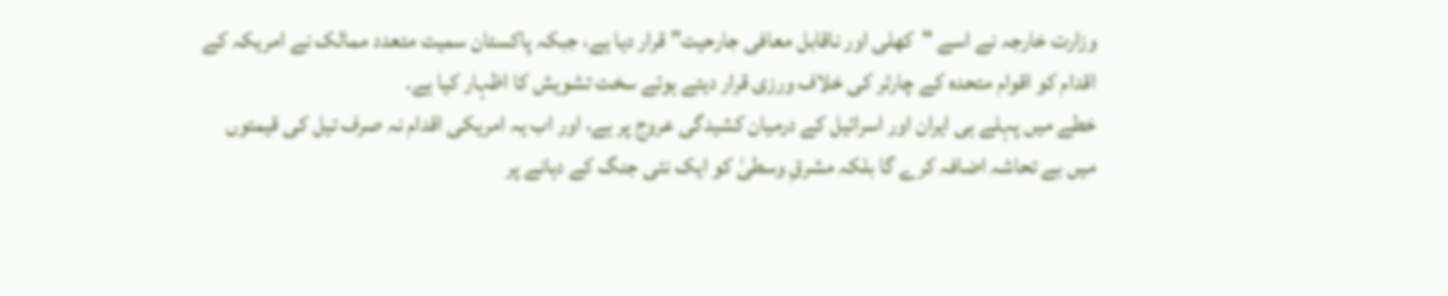وزارت خارجہ نے اسے "کھلی اور ناقابل معافی جارحیت” قرار دیا ہے، جبکہ پاکستان سمیت متعدد ممالک نے امریکہ کے اقدام کو اقوام متحدہ کے چارٹر کی خلاف ورزی قرار دیتے ہوئے سخت تشویش کا اظہار کیا ہے۔
خطے میں پہلے ہی ایران اور اسرائیل کے درمیان کشیدگی عروج پر ہے، اور اب یہ امریکی اقدام نہ صرف تیل کی قیمتوں میں بے تحاشہ اضافہ کرے گا بلکہ مشرقِ وسطیٰ کو ایک نئی جنگ کے دہانے پر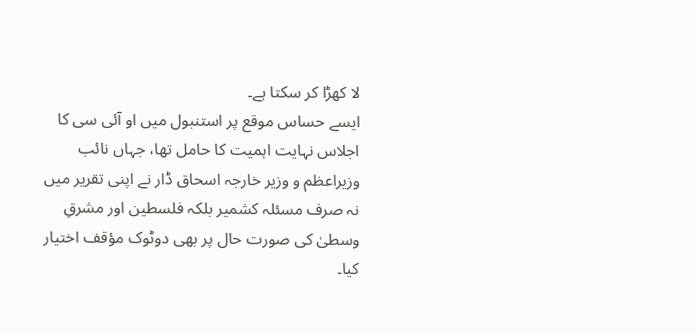لا کھڑا کر سکتا ہے۔
ایسے حساس موقع پر استنبول میں او آئی سی کا اجلاس نہایت اہمیت کا حامل تھا، جہاں نائب وزیراعظم و وزیر خارجہ اسحاق ڈار نے اپنی تقریر میں نہ صرف مسئلہ کشمیر بلکہ فلسطین اور مشرقِ وسطیٰ کی صورت حال پر بھی دوٹوک مؤقف اختیار کیا۔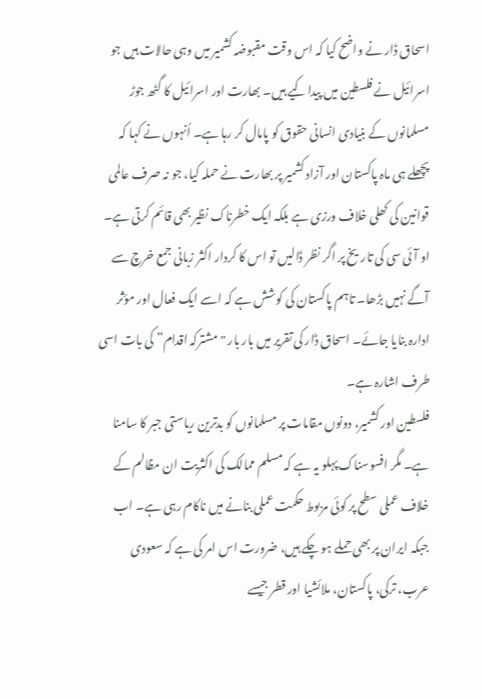اسحاق ڈار نے واضح کیا کہ اس وقت مقبوضہ کشمیر میں وہی حالات ہیں جو اسرائیل نے فلسطین میں پیدا کیے ہیں۔ بھارت اور اسرائیل کا گٹھ جوڑ مسلمانوں کے بنیادی انسانی حقوق کو پامال کر رہا ہے۔ اُنہوں نے کہا کہ پچھلے ہی ماہ پاکستان اور آزاد کشمیر پر بھارت نے حملہ کیا، جو نہ صرف عالمی قوانین کی کھلی خلاف ورزی ہے بلکہ ایک خطرناک نظیر بھی قائم کرتی ہے۔
او آئی سی کی تاریخ پر اگر نظر ڈالیں تو اس کا کردار اکثر زبانی جمع خرچ سے آگے نہیں بڑھا۔ تاہم پاکستان کی کوشش ہے کہ اسے ایک فعال اور مؤثر ادارہ بنایا جائے۔ اسحاق ڈار کی تقریر میں بار بار "مشترکہ اقدام” کی بات اسی طرف اشارہ ہے۔
فلسطین اور کشمیر، دونوں مقامات پر مسلمانوں کو بدترین ریاستی جبر کا سامنا ہے۔ مگر افسوسناک پہلو یہ ہے کہ مسلم ممالک کی اکثریت ان مظالم کے خلاف عملی سطح پر کوئی مربوط حکمت عملی بنانے میں ناکام رہی ہے۔ اب جبکہ ایران پر بھی حملے ہو چکے ہیں، ضرورت اس امر کی ہے کہ سعودی عرب، ترکی، پاکستان، ملائشیا اور قطر جیسے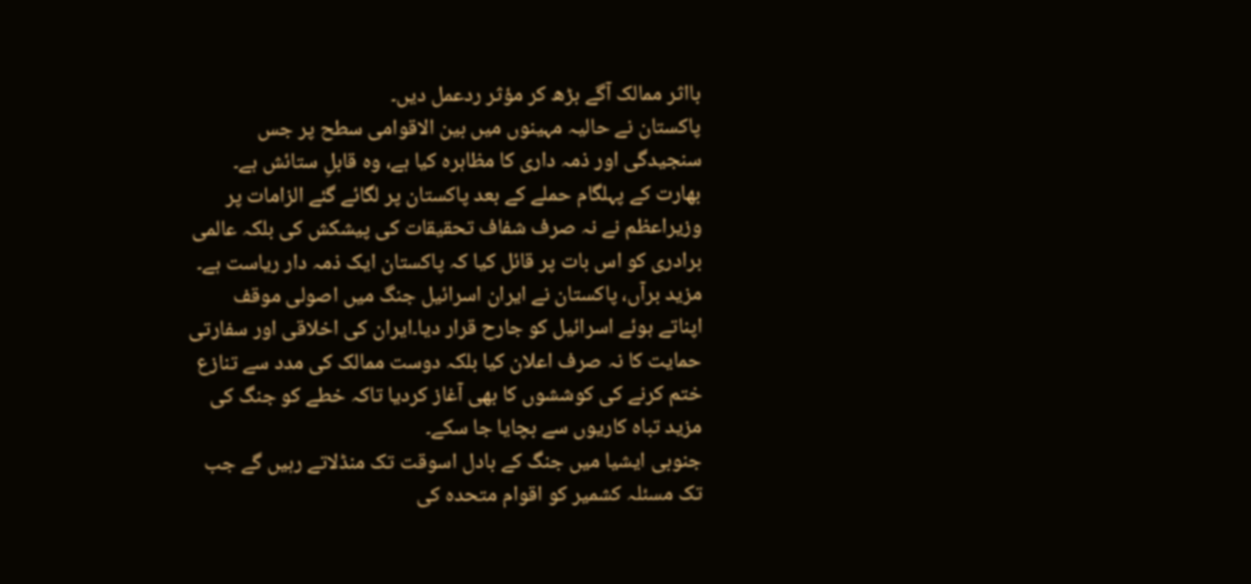بااثر ممالک آگے بڑھ کر مؤثر ردعمل دیں۔
پاکستان نے حالیہ مہینوں میں بین الاقوامی سطح پر جس سنجیدگی اور ذمہ داری کا مظاہرہ کیا ہے، وہ قابلِ ستائش ہے۔ بھارت کے پہلگام حملے کے بعد پاکستان پر لگائے گئے الزامات پر وزیراعظم نے نہ صرف شفاف تحقیقات کی پیشکش کی بلکہ عالمی برادری کو اس بات پر قائل کیا کہ پاکستان ایک ذمہ دار ریاست ہے۔ مزید برآں، پاکستان نے ایران اسرائیل جنگ میں اصولی موقف اپناتے ہوئے اسرائیل کو جارح قرار دیا۔ایران کی اخلاقی اور سفارتی حمایت کا نہ صرف اعلان کیا بلکہ دوست ممالک کی مدد سے تنازع ختم کرنے کی کوششوں کا بھی آغاز کردیا تاکہ خطے کو جنگ کی مزید تباہ کاریوں سے بچایا جا سکے۔
جنوبی ایشیا میں جنگ کے بادل اسوقت تک منڈلاتے رہیں گے جب تک مسئلہ کشمیر کو اقوام متحدہ کی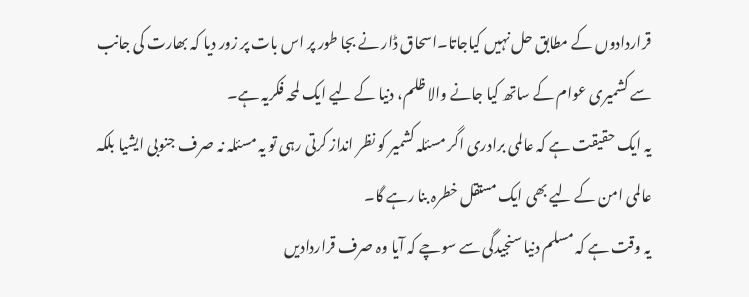قراردادوں کے مطابق حل نہیں کیاجاتا۔اسحاق ڈار نے بجا طور پر اس بات پر زور دیا کہ بھارت کی جانب سے کشمیری عوام کے ساتھ کیا جانے والا ظلم، دنیا کے لیے ایک لمحہ فکریہ ہے۔
یہ ایک حقیقت ہے کہ عالمی برادری اگر مسئلہ کشمیر کو نظر انداز کرتی رہی تو یہ مسئلہ نہ صرف جنوبی ایشیا بلکہ عالمی امن کے لیے بھی ایک مستقل خطرہ بنا رہے گا۔
یہ وقت ہے کہ مسلم دنیا سنجیدگی سے سوچے کہ آیا وہ صرف قراردادیں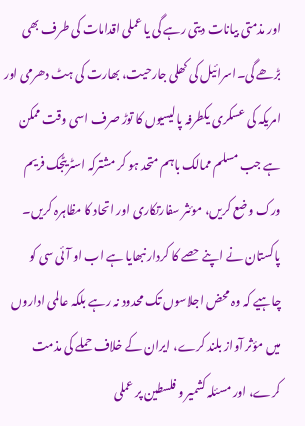اور مذمتی بیانات دیتی رہے گی یا عملی اقدامات کی طرف بھی بڑھے گی۔اسرائیل کی کھلی جارحیت، بھارت کی ہٹ دھرمی اور امریکہ کی عسکری یکطرفہ پالیسیوں کا توڑ صرف اسی وقت ممکن ہے جب مسلم ممالک باہم متحد ہو کر مشترکہ اسٹریٹجک فریم ورک وضع کریں، موئثر سفارتکاری اور اتحاد کا مظاہرہ کریں۔ پاکستان نے اپنے حصے کا کردار نبھایا ہے اب او آئی سی کو چاہیے کہ وہ محض اجلاسوں تک محدود نہ رہے بلکہ عالمی اداروں میں مؤثر آواز بلند کرے، ایران کے خلاف حملے کی مذمت کرے، اور مسئلہ کشمیر و فلسطین پر عملی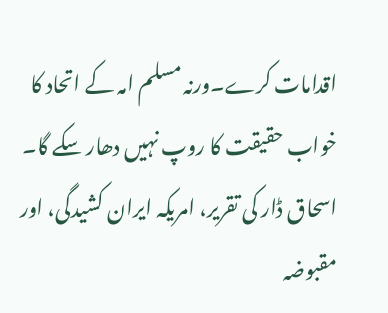اقدامات کرے۔ورنہ مسلم امہ کے اتحاد کا خواب حقیقت کا روپ نہیں دھار سکے گا۔ اسحاق ڈار کی تقریر، امریکہ ایران کشیدگی، اور مقبوضہ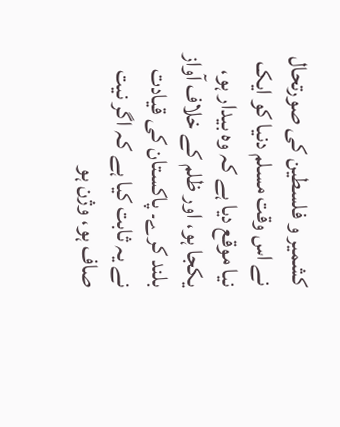کشمیر و فلسطین کی صورتحال نے اس وقت مسلم دنیا کو ایک نیا موقع دیا ہے کہ وہ بیدار ہو، یکجا ہو، اور ظلم کے خلاف آواز بلند کرے۔ پاکستان کی قیادت نے یہ ثابت کیا ہے کہ اگر نیت صاف ہو، وژن ہو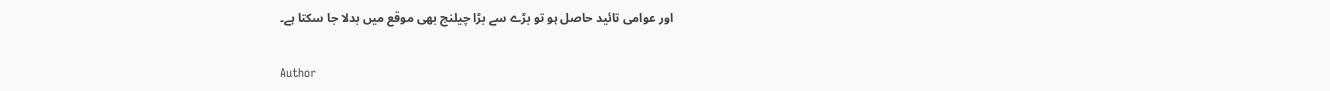اور عوامی تائید حاصل ہو تو بڑے سے بڑا چیلنج بھی موقع میں بدلا جا سکتا ہے۔

Author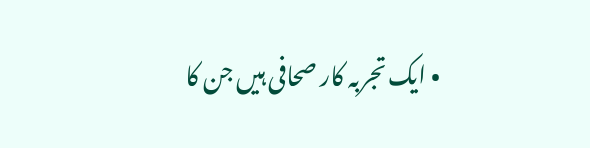• ایک تجربہ کار صحافی ہیں جن کا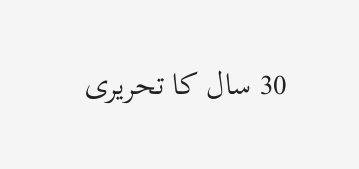30 سال کا تحریری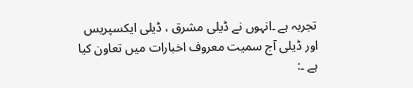تجربہ ہے ۔انہوں نے ڈیلی مشرق ، ڈیلی ایکسپریس اور ڈیلی آج سمیت معروف اخبارات میں تعاون کیا ہے ۔: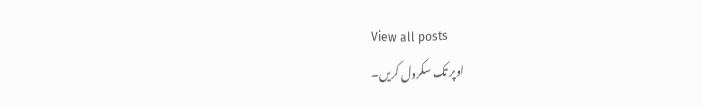View all posts
اوپر تک سکرول کریں۔